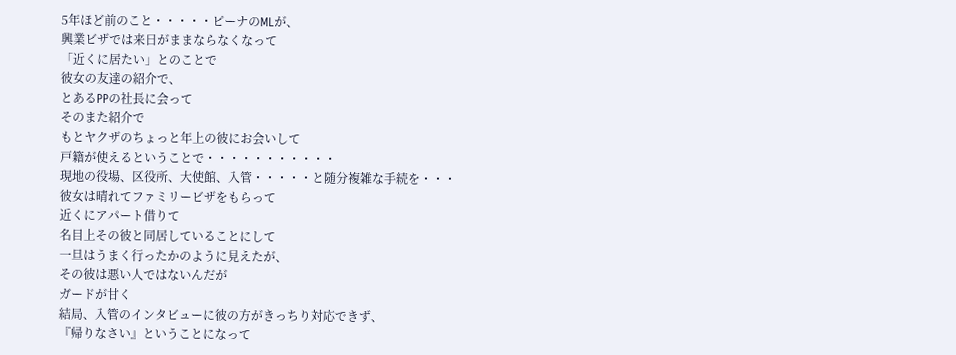5年ほど前のこと・・・・・ピーナのMLが、
興業ビザでは来日がままならなくなって
「近くに居たい」とのことで
彼女の友達の紹介で、
とあるPPの社長に会って
そのまた紹介で
もとヤクザのちょっと年上の彼にお会いして
戸籍が使えるということで・・・・・・・・・・・
現地の役場、区役所、大使館、入管・・・・・と随分複雑な手続を・・・
彼女は晴れてファミリービザをもらって
近くにアパート借りて
名目上その彼と同居していることにして
一旦はうまく行ったかのように見えたが、
その彼は悪い人ではないんだが
ガードが甘く
結局、入管のインタビューに彼の方がきっちり対応できず、
『帰りなさい』ということになって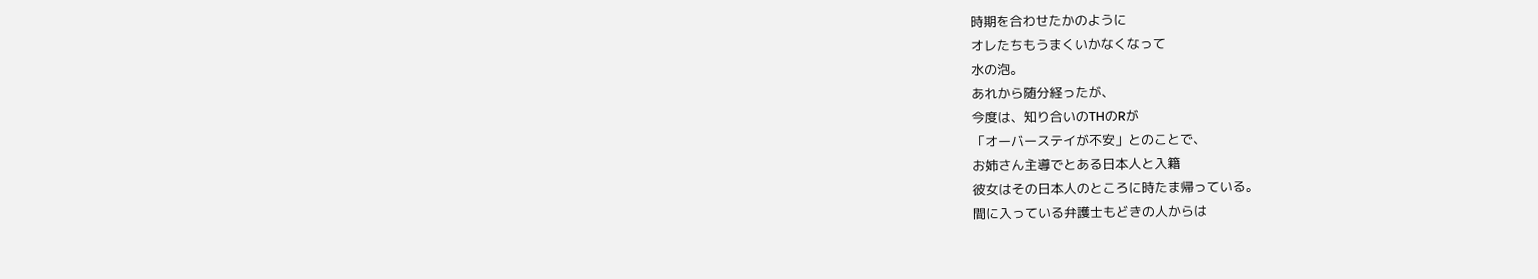時期を合わせたかのように
オレたちもうまくいかなくなって
水の泡。
あれから随分経ったが、
今度は、知り合いのTHのRが
「オーバーステイが不安」とのことで、
お姉さん主導でとある日本人と入籍
彼女はその日本人のところに時たま帰っている。
間に入っている弁護士もどきの人からは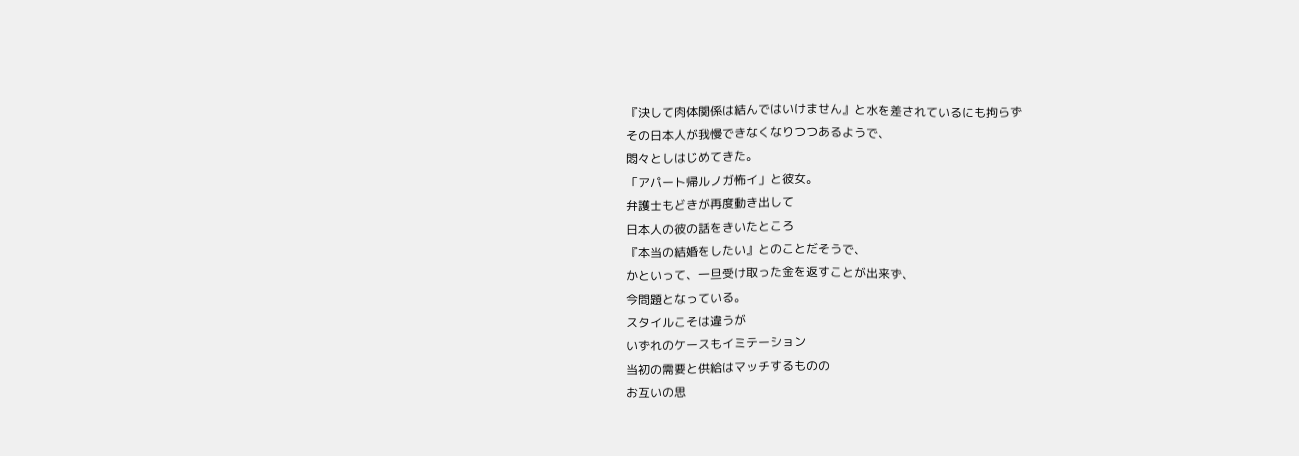『決して肉体関係は結んではいけません』と水を差されているにも拘らず
その日本人が我慢できなくなりつつあるようで、
悶々としはじめてきた。
「アパート帰ルノガ怖イ」と彼女。
弁護士もどきが再度動き出して
日本人の彼の話をきいたところ
『本当の結婚をしたい』とのことだそうで、
かといって、一旦受け取った金を返すことが出来ず、
今問題となっている。
スタイルこそは違うが
いずれのケースもイミテーション
当初の需要と供給はマッチするものの
お互いの思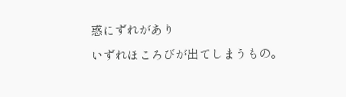惑にずれがあり
いずれほころびが出てしまうもの。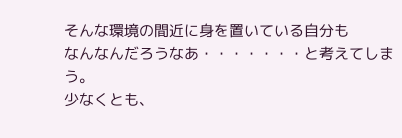そんな環境の間近に身を置いている自分も
なんなんだろうなあ・・・・・・・と考えてしまう。
少なくとも、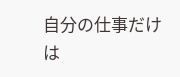自分の仕事だけは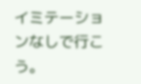イミテーションなしで行こう。